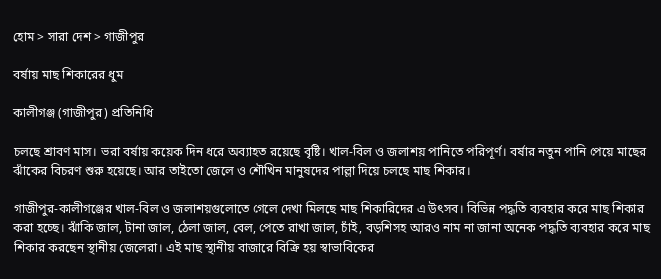হোম > সারা দেশ > গাজীপুর

বর্ষায় মাছ শিকারের ধুম

কালীগঞ্জ (গাজীপুর) প্রতিনিধি

চলছে শ্রাবণ মাস। ভরা বর্ষায় কয়েক দিন ধরে অব্যাহত রয়েছে বৃষ্টি। খাল-বিল ও জলাশয় পানিতে পরিপূর্ণ। বর্ষার নতুন পানি পেয়ে মাছের ঝাঁকের বিচরণ শুরু হয়েছে। আর তাইতো জেলে ও শৌখিন মানুষদের পাল্লা দিয়ে চলছে মাছ শিকার।

গাজীপুর-কালীগঞ্জের খাল-বিল ও জলাশয়গুলোতে গেলে দেখা মিলছে মাছ শিকারিদের এ উৎসব। বিভিন্ন পদ্ধতি ব্যবহার করে মাছ শিকার করা হচ্ছে। ঝাঁকি জাল, টানা জাল, ঠেলা জাল, বেল, পেতে রাখা জাল, চাঁই, বড়শিসহ আরও নাম না জানা অনেক পদ্ধতি ব্যবহার করে মাছ শিকার করছেন স্থানীয় জেলেরা। এই মাছ স্থানীয় বাজারে বিক্রি হয় স্বাভাবিকের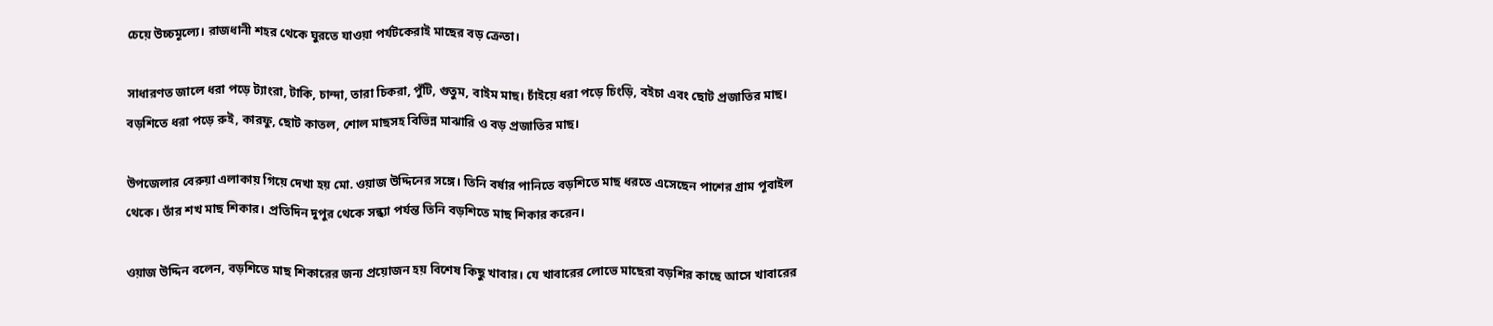চেয়ে উচ্চমূল্যে। রাজধানী শহর থেকে ঘুরতে যাওয়া পর্যটকেরাই মাছের বড় ক্রেতা।

সাধারণত জালে ধরা পড়ে ট্যাংরা, টাকি, চান্দা, তারা চিকরা, পুঁটি, গুতুম, বাইম মাছ। চাঁইয়ে ধরা পড়ে চিংড়ি, বইচা এবং ছোট প্রজাতির মাছ। বড়শিতে ধরা পড়ে রুই, কারফু, ছোট কাতল, শোল মাছসহ বিভিন্ন মাঝারি ও বড় প্রজাতির মাছ।

উপজেলার বেরুয়া এলাকায় গিয়ে দেখা হয় মো. ওয়াজ উদ্দিনের সঙ্গে। তিনি বর্ষার পানিতে বড়শিতে মাছ ধরতে এসেছেন পাশের গ্রাম পূবাইল থেকে। তাঁর শখ মাছ শিকার। প্রতিদিন দুপুর থেকে সন্ধ্যা পর্যন্ত তিনি বড়শিতে মাছ শিকার করেন।

ওয়াজ উদ্দিন বলেন, বড়শিতে মাছ শিকারের জন্য প্রয়োজন হয় বিশেষ কিছু খাবার। যে খাবারের লোভে মাছেরা বড়শির কাছে আসে খাবারের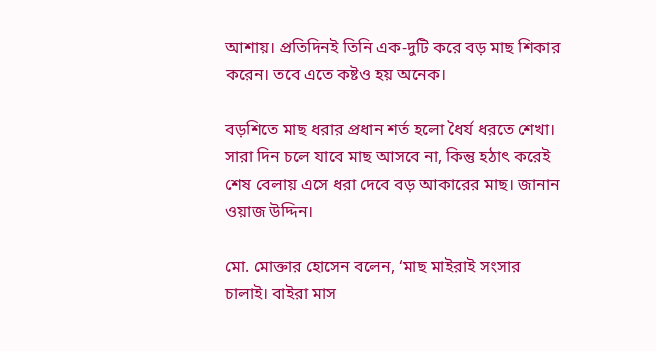আশায়। প্রতিদিনই তিনি এক-দুটি করে বড় মাছ শিকার করেন। তবে এতে কষ্টও হয় অনেক।

বড়শিতে মাছ ধরার প্রধান শর্ত হলো ধৈর্য ধরতে শেখা। সারা দিন চলে যাবে মাছ আসবে না, কিন্তু হঠাৎ করেই শেষ বেলায় এসে ধরা দেবে বড় আকারের মাছ। জানান ওয়াজ উদ্দিন।

মো. মোক্তার হোসেন বলেন, ‘মাছ মাইরাই সংসার চালাই। বাইরা মাস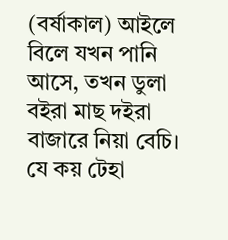(বর্ষাকাল) আইলে বিলে যখন পানি আসে, তখন ডুলা বইরা মাছ দইরা বাজারে নিয়া বেচি। যে কয় টেহা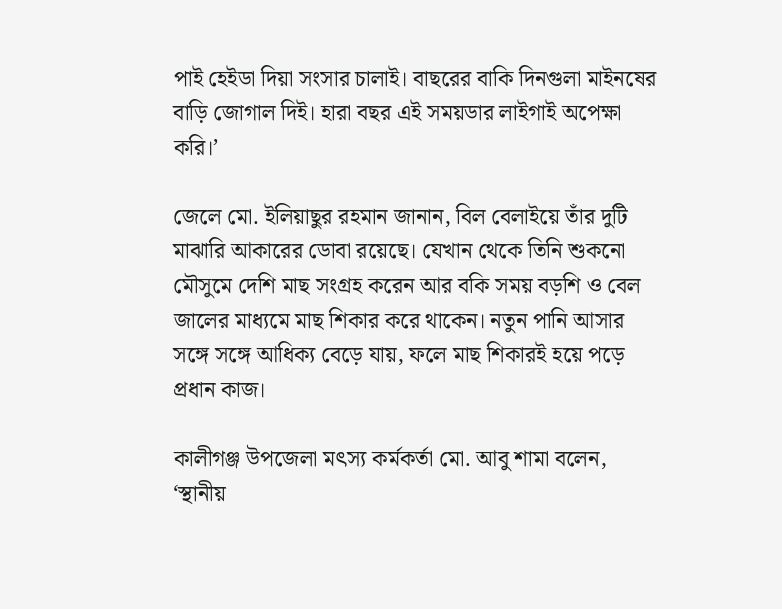পাই হেইডা দিয়া সংসার চালাই। বাছরের বাকি দিনগুলা মাইনষের বাড়ি জোগাল দিই। হারা বছর এই সময়ডার লাইগাই অপেক্ষা করি।’

জেলে মো. ইলিয়াছুর রহমান জানান, বিল বেলাইয়ে তাঁর দুটি মাঝারি আকারের ডোবা রয়েছে। যেখান থেকে তিনি শুকনো মৌসুমে দেশি মাছ সংগ্রহ করেন আর বকি সময় বড়শি ও বেল জালের মাধ্যমে মাছ শিকার করে থাকেন। নতুন পানি আসার সঙ্গে সঙ্গে আধিক্য বেড়ে যায়, ফলে মাছ শিকারই হয়ে পড়ে প্রধান কাজ।

কালীগঞ্জ উপজেলা মৎস্য কর্মকর্তা মো. আবু শামা বলেন, ‘স্থানীয়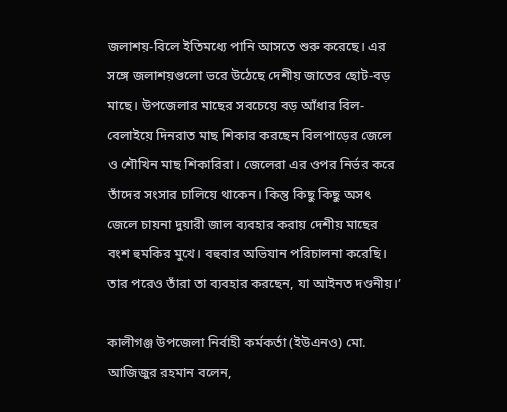জলাশয়-বিলে ইতিমধ্যে পানি আসতে শুরু করেছে। এর সঙ্গে জলাশয়গুলো ভরে উঠেছে দেশীয় জাতের ছোট-বড় মাছে। উপজেলার মাছের সবচেয়ে বড় আঁধার বিল-বেলাইয়ে দিনরাত মাছ শিকার করছেন বিলপাড়ের জেলে ও শৌখিন মাছ শিকারিরা। জেলেরা এর ওপর নির্ভর করে তাঁদের সংসার চালিয়ে থাকেন। কিন্তু কিছু কিছু অসৎ জেলে চায়না দুয়ারী জাল ব্যবহার করায় দেশীয় মাছের বংশ হুমকির মুখে। বহুবার অভিযান পরিচালনা করেছি। তার পরেও তাঁরা তা ব্যবহার করছেন, যা আইনত দণ্ডনীয়।’

কালীগঞ্জ উপজেলা নির্বাহী কর্মকর্তা (ইউএনও) মো. আজিজুর রহমান বলেন,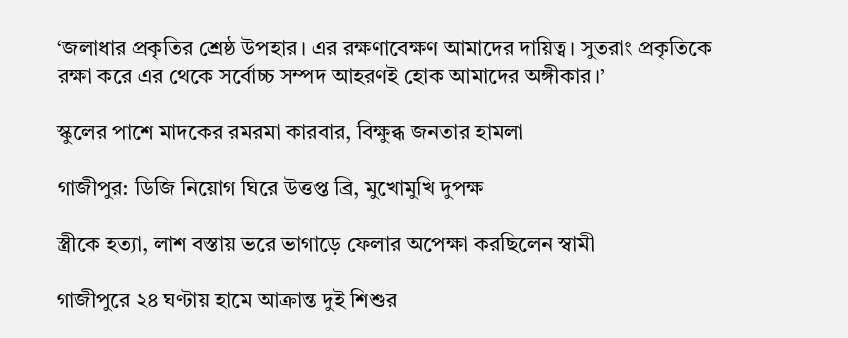‘জলাধার প্রকৃতির শ্রেষ্ঠ উপহার। এর রক্ষণাবেক্ষণ আমাদের দায়িত্ব। সুতরাং প্রকৃতিকে রক্ষা করে এর থেকে সর্বোচ্চ সম্পদ আহরণই হোক আমাদের অঙ্গীকার।’

স্কুলের পাশে মাদকের রমরমা কারবার, বিক্ষুব্ধ জনতার হামলা

গাজীপুর: ডিজি নিয়োগ ঘিরে উত্তপ্ত ব্রি, মুখোমুখি দুপক্ষ

স্ত্রীকে হত্যা, লাশ বস্তায় ভরে ভাগাড়ে ফেলার অপেক্ষা করছিলেন স্বামী

গাজীপুরে ২৪ ঘণ্টায় হামে আক্রান্ত দুই শিশুর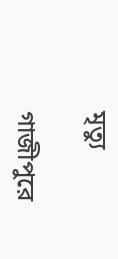মৃত্যু

গাজীপুরে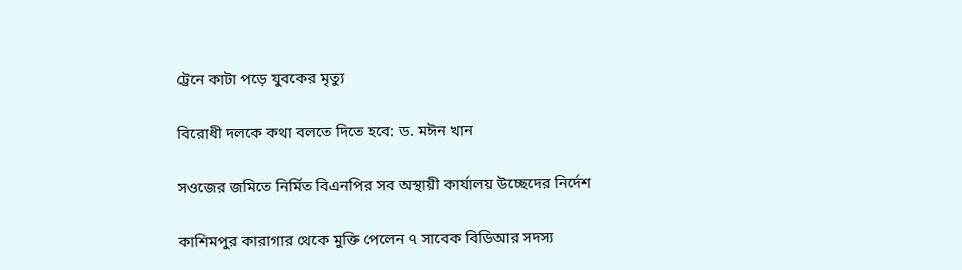ট্রেনে কাটা পড়ে যুবকের মৃত্যু

বিরোধী দলকে কথা বলতে দিতে হবে: ড. মঈন খান

সওজের জমিতে নির্মিত বিএনপির সব অস্থায়ী কার্যালয় উচ্ছেদের নির্দেশ

কাশিমপুর কারাগার থেকে মুক্তি পেলেন ৭ সাবেক বিডিআর সদস্য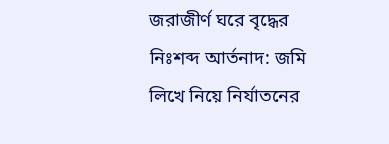জরাজীর্ণ ঘরে বৃদ্ধের নিঃশব্দ আর্তনাদ: জমি লিখে নিয়ে নির্যাতনের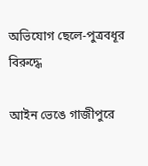অভিযোগ ছেলে-পুত্রবধূর বিরুদ্ধে

আইন ভেঙে গাজীপুরে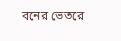বনের ভেতরে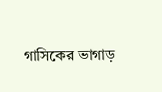গাসিকের ভাগাড়